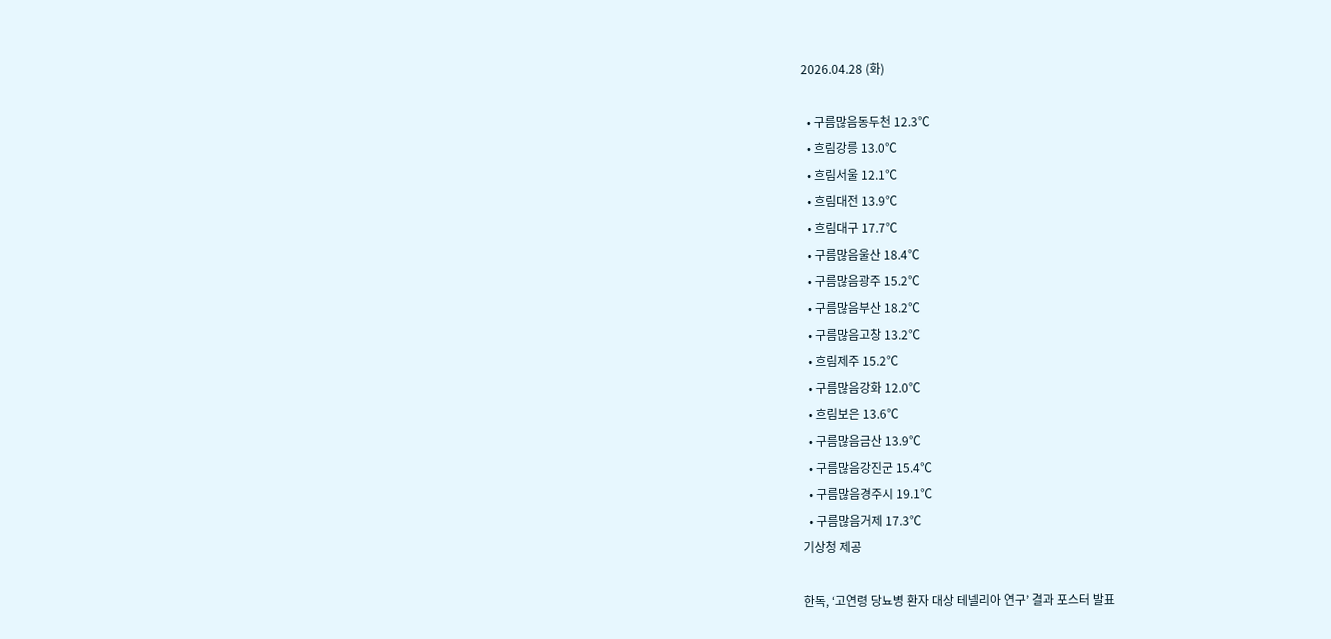2026.04.28 (화)

  • 구름많음동두천 12.3℃
  • 흐림강릉 13.0℃
  • 흐림서울 12.1℃
  • 흐림대전 13.9℃
  • 흐림대구 17.7℃
  • 구름많음울산 18.4℃
  • 구름많음광주 15.2℃
  • 구름많음부산 18.2℃
  • 구름많음고창 13.2℃
  • 흐림제주 15.2℃
  • 구름많음강화 12.0℃
  • 흐림보은 13.6℃
  • 구름많음금산 13.9℃
  • 구름많음강진군 15.4℃
  • 구름많음경주시 19.1℃
  • 구름많음거제 17.3℃
기상청 제공

한독, ‘고연령 당뇨병 환자 대상 테넬리아 연구’ 결과 포스터 발표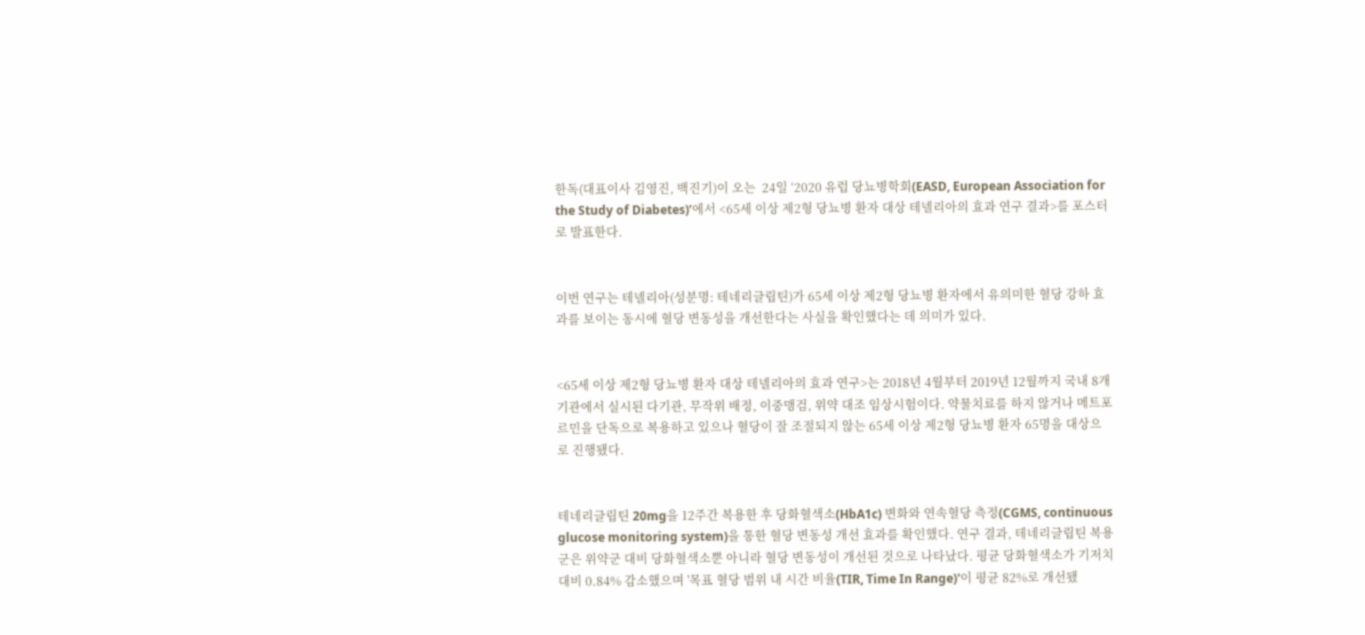한독(대표이사 김영진, 백진기)이 오는  24일 ‘2020 유럽 당뇨병학회(EASD, European Association for the Study of Diabetes)’에서 <65세 이상 제2형 당뇨병 환자 대상 테넬리아의 효과 연구 결과>를 포스터로 발표한다.


이번 연구는 테넬리아(성분명: 테네리글립틴)가 65세 이상 제2형 당뇨병 환자에서 유의미한 혈당 강하 효과를 보이는 동시에 혈당 변동성을 개선한다는 사실을 확인했다는 데 의미가 있다.


<65세 이상 제2형 당뇨병 환자 대상 테넬리아의 효과 연구>는 2018년 4월부터 2019년 12월까지 국내 8개 기관에서 실시된 다기관, 무작위 배정, 이중맹검, 위약 대조 임상시험이다. 약물치료를 하지 않거나 메트포르민을 단독으로 복용하고 있으나 혈당이 잘 조절되지 않는 65세 이상 제2형 당뇨병 환자 65명을 대상으로 진행됐다.


테네리글립틴 20mg을 12주간 복용한 후 당화혈색소(HbA1c) 변화와 연속혈당 측정(CGMS, continuous glucose monitoring system)을 통한 혈당 변동성 개선 효과를 확인했다. 연구 결과, 테네리글립틴 복용군은 위약군 대비 당화혈색소뿐 아니라 혈당 변동성이 개선된 것으로 나타났다. 평균 당화혈색소가 기저치 대비 0.84% 감소했으며 '목표 혈당 범위 내 시간 비율(TIR, Time In Range)'이 평균 82%로 개선됐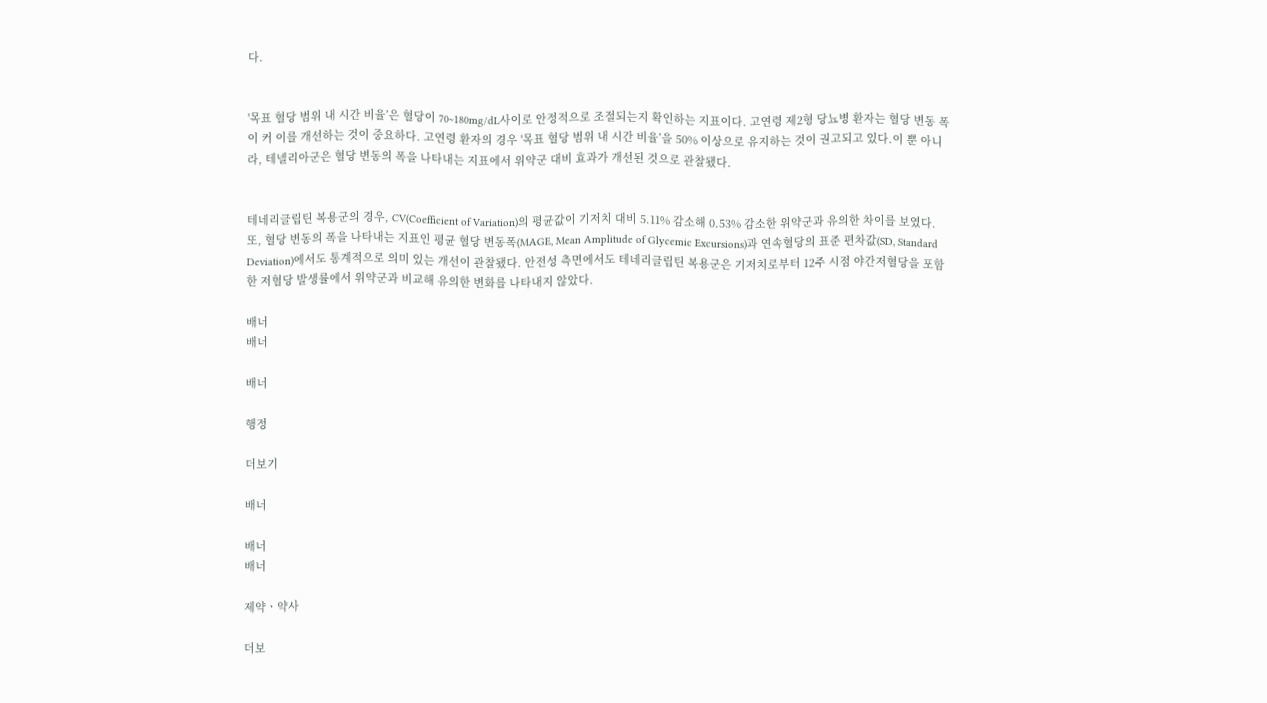다.


'목표 혈당 범위 내 시간 비율’은 혈당이 70~180mg/dL사이로 안정적으로 조절되는지 확인하는 지표이다. 고연령 제2형 당뇨병 환자는 혈당 변동 폭이 커 이를 개선하는 것이 중요하다. 고연령 환자의 경우 '목표 혈당 범위 내 시간 비율’을 50% 이상으로 유지하는 것이 권고되고 있다.이 뿐 아니라, 테넬리아군은 혈당 변동의 폭을 나타내는 지표에서 위약군 대비 효과가 개선된 것으로 관찰됐다.


테네리글립틴 복용군의 경우, CV(Coefficient of Variation)의 평균값이 기저치 대비 5.11% 감소해 0.53% 감소한 위약군과 유의한 차이를 보였다. 또, 혈당 변동의 폭을 나타내는 지표인 평균 혈당 변동폭(MAGE, Mean Amplitude of Glycemic Excursions)과 연속혈당의 표준 편차값(SD, Standard Deviation)에서도 통계적으로 의미 있는 개선이 관찰됐다. 안전성 측면에서도 테네리글립틴 복용군은 기저치로부터 12주 시점 야간저혈당을 포함한 저혈당 발생률에서 위약군과 비교해 유의한 변화를 나타내지 않았다.

배너
배너

배너

행정

더보기

배너

배너
배너

제약ㆍ약사

더보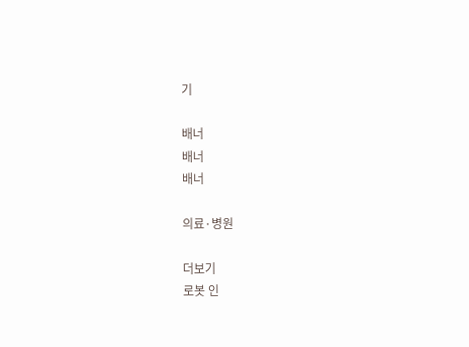기

배너
배너
배너

의료·병원

더보기
로봇 인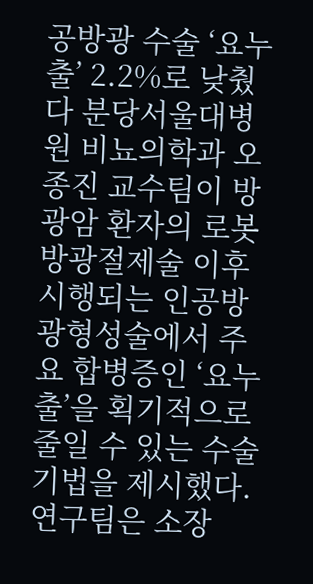공방광 수술 ‘요누출’ 2.2%로 낮췄다 분당서울대병원 비뇨의학과 오종진 교수팀이 방광암 환자의 로봇 방광절제술 이후 시행되는 인공방광형성술에서 주요 합병증인 ‘요누출’을 획기적으로 줄일 수 있는 수술 기법을 제시했다. 연구팀은 소장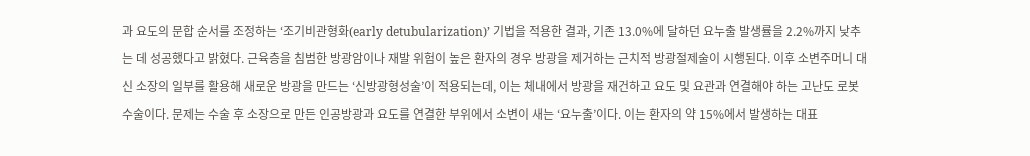과 요도의 문합 순서를 조정하는 ‘조기비관형화(early detubularization)’ 기법을 적용한 결과, 기존 13.0%에 달하던 요누출 발생률을 2.2%까지 낮추는 데 성공했다고 밝혔다. 근육층을 침범한 방광암이나 재발 위험이 높은 환자의 경우 방광을 제거하는 근치적 방광절제술이 시행된다. 이후 소변주머니 대신 소장의 일부를 활용해 새로운 방광을 만드는 ‘신방광형성술’이 적용되는데, 이는 체내에서 방광을 재건하고 요도 및 요관과 연결해야 하는 고난도 로봇수술이다. 문제는 수술 후 소장으로 만든 인공방광과 요도를 연결한 부위에서 소변이 새는 ‘요누출’이다. 이는 환자의 약 15%에서 발생하는 대표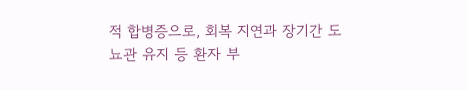적 합병증으로, 회복 지연과 장기간 도뇨관 유지 등 환자 부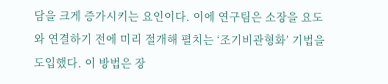담을 크게 증가시키는 요인이다. 이에 연구팀은 소장을 요도와 연결하기 전에 미리 절개해 펼치는 ‘조기비관형화’ 기법을 도입했다. 이 방법은 장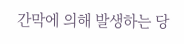간막에 의해 발생하는 당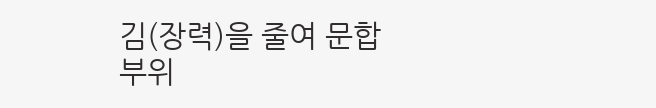김(장력)을 줄여 문합 부위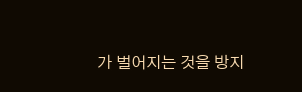가 벌어지는 것을 방지